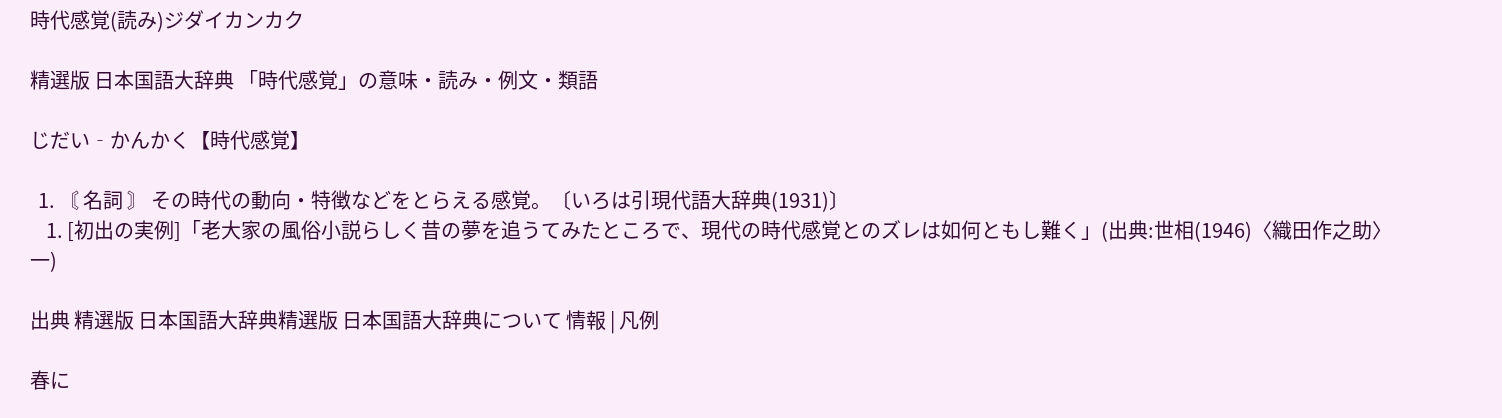時代感覚(読み)ジダイカンカク

精選版 日本国語大辞典 「時代感覚」の意味・読み・例文・類語

じだい‐かんかく【時代感覚】

  1. 〘 名詞 〙 その時代の動向・特徴などをとらえる感覚。〔いろは引現代語大辞典(1931)〕
    1. [初出の実例]「老大家の風俗小説らしく昔の夢を追うてみたところで、現代の時代感覚とのズレは如何ともし難く」(出典:世相(1946)〈織田作之助〉一)

出典 精選版 日本国語大辞典精選版 日本国語大辞典について 情報 | 凡例

春に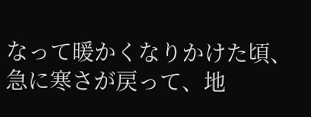なって暖かくなりかけた頃、急に寒さが戻って、地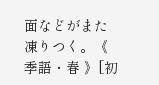面などがまた凍りつく。《 季語・春 》[初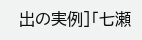出の実例]「七瀬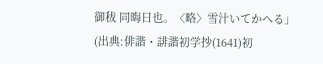御秡 同晦日也。〈略〉雪汁いてかへる」(出典:俳諧・誹諧初学抄(1641)初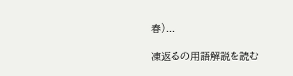春)...

凍返るの用語解説を読む